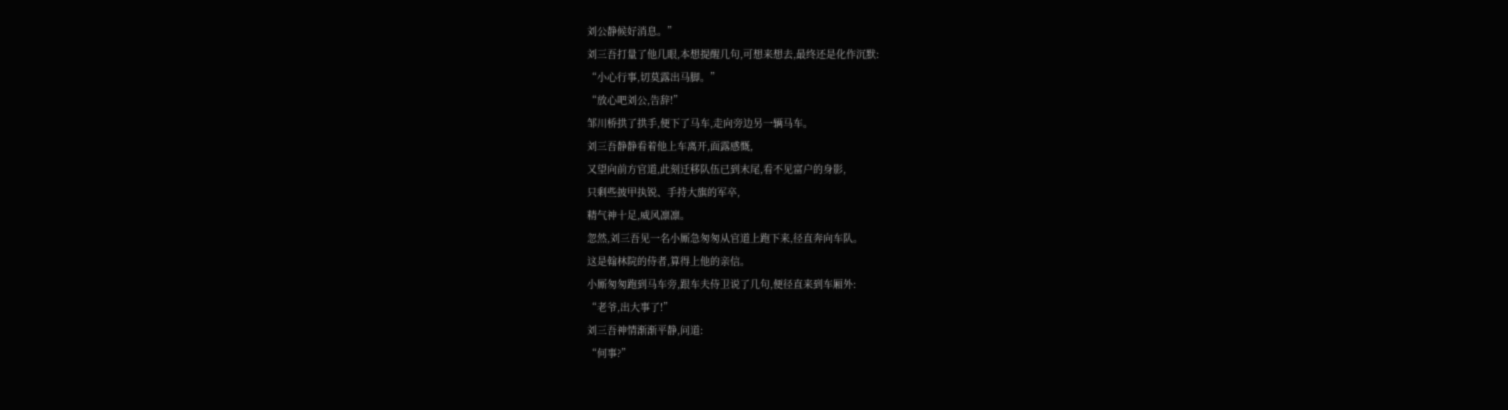刘公静候好消息。”
刘三吾打量了他几眼,本想提醒几句,可想来想去,最终还是化作沉默:
“小心行事,切莫露出马脚。”
“放心吧刘公,告辞!”
邹川桥拱了拱手,便下了马车,走向旁边另一辆马车。
刘三吾静静看着他上车离开,面露感慨,
又望向前方官道,此刻迁移队伍已到末尾,看不见富户的身影,
只剩些披甲执锐、手持大旗的军卒,
精气神十足,威风凛凛。
忽然,刘三吾见一名小厮急匆匆从官道上跑下来,径直奔向车队。
这是翰林院的侍者,算得上他的亲信。
小厮匆匆跑到马车旁,跟车夫侍卫说了几句,便径直来到车厢外:
“老爷,出大事了!”
刘三吾神情渐渐平静,问道:
“何事?”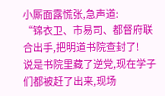小厮面露慌张,急声道:
“锦衣卫、市易司、都督府联合出手,把明道书院查封了!
说是书院里藏了逆党,现在学子们都被赶了出来,现场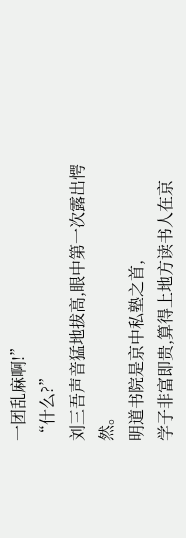一团乱麻啊!”
“什么?”
刘三吾声音猛地拔高,眼中第一次露出愕然。
明道书院是京中私塾之首,
学子非富即贵,算得上地方读书人在京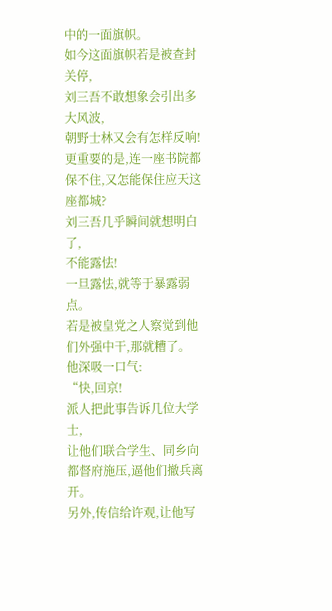中的一面旗帜。
如今这面旗帜若是被查封关停,
刘三吾不敢想象会引出多大风波,
朝野士林又会有怎样反响!
更重要的是,连一座书院都保不住,又怎能保住应天这座都城?
刘三吾几乎瞬间就想明白了,
不能露怯!
一旦露怯,就等于暴露弱点。
若是被皇党之人察觉到他们外强中干,那就糟了。
他深吸一口气:
“快,回京!
派人把此事告诉几位大学士,
让他们联合学生、同乡向都督府施压,逼他们撤兵离开。
另外,传信给许观,让他写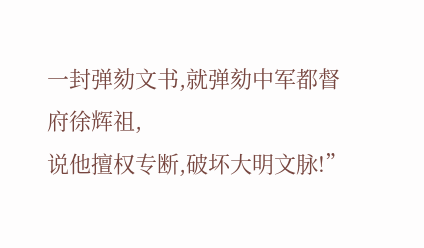一封弹劾文书,就弹劾中军都督府徐辉祖,
说他擅权专断,破坏大明文脉!”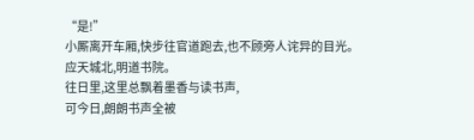“是!”
小厮离开车厢,快步往官道跑去,也不顾旁人诧异的目光。
应天城北,明道书院。
往日里,这里总飘着墨香与读书声,
可今日,朗朗书声全被